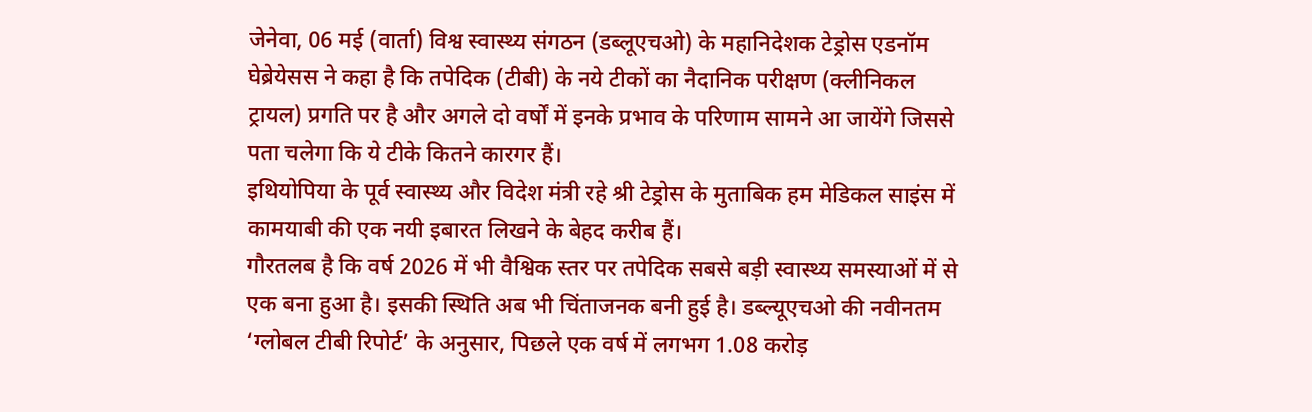जेनेवा, 06 मई (वार्ता) विश्व स्वास्थ्य संगठन (डब्लूएचओ) के महानिदेशक टेड्रोस एडनॉम घेब्रेयेसस ने कहा है कि तपेदिक (टीबी) के नये टीकों का नैदानिक परीक्षण (क्लीनिकल ट्रायल) प्रगति पर है और अगले दो वर्षों में इनके प्रभाव के परिणाम सामने आ जायेंगे जिससे पता चलेगा कि ये टीके कितने कारगर हैं।
इथियोपिया के पूर्व स्वास्थ्य और विदेश मंत्री रहे श्री टेड्रोस के मुताबिक हम मेडिकल साइंस में कामयाबी की एक नयी इबारत लिखने के बेहद करीब हैं।
गौरतलब है कि वर्ष 2026 में भी वैश्विक स्तर पर तपेदिक सबसे बड़ी स्वास्थ्य समस्याओं में से एक बना हुआ है। इसकी स्थिति अब भी चिंताजनक बनी हुई है। डब्ल्यूएचओ की नवीनतम ‘ग्लोबल टीबी रिपोर्ट’ के अनुसार, पिछले एक वर्ष में लगभग 1.08 करोड़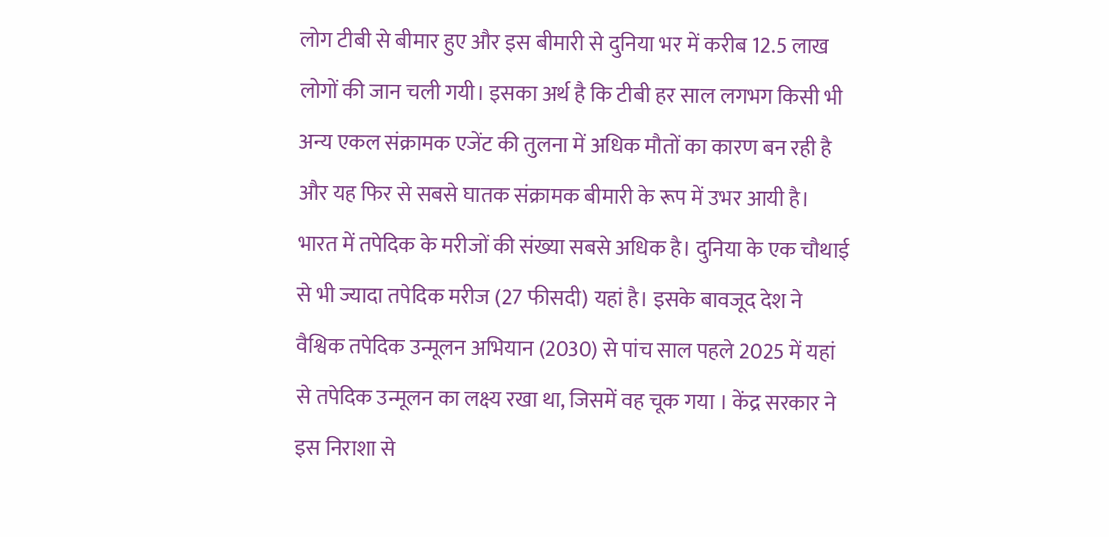लोग टीबी से बीमार हुए और इस बीमारी से दुनिया भर में करीब 12.5 लाख लोगों की जान चली गयी। इसका अर्थ है कि टीबी हर साल लगभग किसी भी अन्य एकल संक्रामक एजेंट की तुलना में अधिक मौतों का कारण बन रही है और यह फिर से सबसे घातक संक्रामक बीमारी के रूप में उभर आयी है।
भारत में तपेदिक के मरीजों की संख्या सबसे अधिक है। दुनिया के एक चौथाई से भी ज्यादा तपेदिक मरीज (27 फीसदी) यहां है। इसके बावजूद देश ने वैश्विक तपेदिक उन्मूलन अभियान (2030) से पांच साल पहले 2025 में यहां से तपेदिक उन्मूलन का लक्ष्य रखा था, जिसमें वह चूक गया । केंद्र सरकार ने इस निराशा से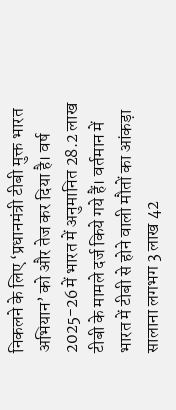निकलने के लिए ‘प्रधानमंत्री टीबी मुक्त भारत अभियान’ को और तेज कर दिया है। वर्ष 2025-26 में भारत में अनुमानित 28.2 लाख टीबी के मामले दर्ज किये गये हैं। वर्तमान में भारत में टीबी से होने वाली मौतों का आंकड़ा सालाना लगभग 3 लाख 42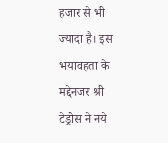हजार से भी ज्यादा है। इस भयावहता के मद्देनजर श्री टेड्रोस ने नये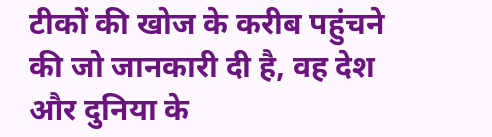टीकों की खोज के करीब पहुंचने की जो जानकारी दी है, वह देश और दुनिया के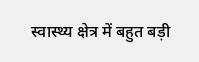स्वास्थ्य क्षेत्र में बहुत बड़ी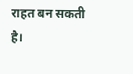राहत बन सकती है।